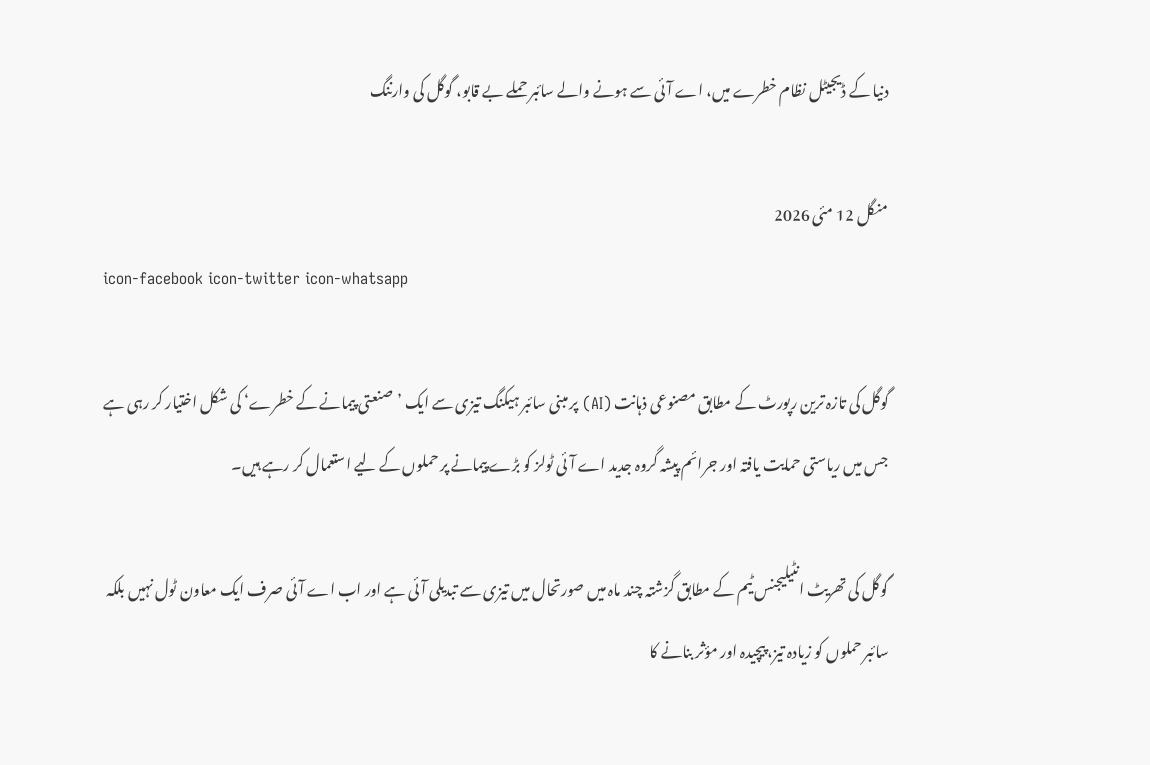دنیا کے ڈیجیٹل نظام خطرے میں، اے آئی سے ہونے والے سائبر حملے بے قابو، گوگل کی وارننگ

منگل 12 مئی 2026
icon-facebook icon-twitter icon-whatsapp

گوگل کی تازہ ترین رپورٹ کے مطابق مصنوعی ذہانت (AI) پر مبنی سائبر ہیکنگ تیزی سے ایک ’صنعتی پیمانے کے خطرے‘ کی شکل اختیار کر رہی ہے جس میں ریاستی حمایت یافتہ اور جرائم پیشہ گروہ جدید اے آئی ٹولز کو بڑے پیمانے پر حملوں کے لیے استعمال کر رہے ہیں۔

گوگل کی تھریٹ انٹیلیجنس ٹیم کے مطابق گزشتہ چند ماہ میں صورتحال میں تیزی سے تبدیلی آئی ہے اور اب اے آئی صرف ایک معاون ٹول نہیں بلکہ سائبر حملوں کو زیادہ تیز، پیچیدہ اور مؤثر بنانے کا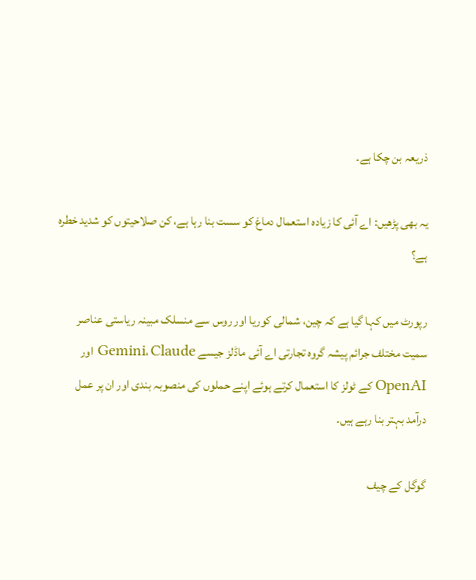ذریعہ بن چکا ہے۔

یہ بھی پڑھیں: اے آئی کا زیادہ استعمال دماغ کو سست بنا رہا ہے، کن صلاحیتوں کو شدید خطرہ ہے؟

رپورٹ میں کہا گیا ہے کہ چین، شمالی کوریا اور روس سے منسلک مبینہ ریاستی عناصر سمیت مختلف جرائم پیشہ گروہ تجارتی اے آئی ماڈلز جیسے Gemini، Claude اور OpenAI کے ٹولز کا استعمال کرتے ہوئے اپنے حملوں کی منصوبہ بندی اور ان پر عمل درآمد بہتر بنا رہے ہیں۔

گوگل کے چیف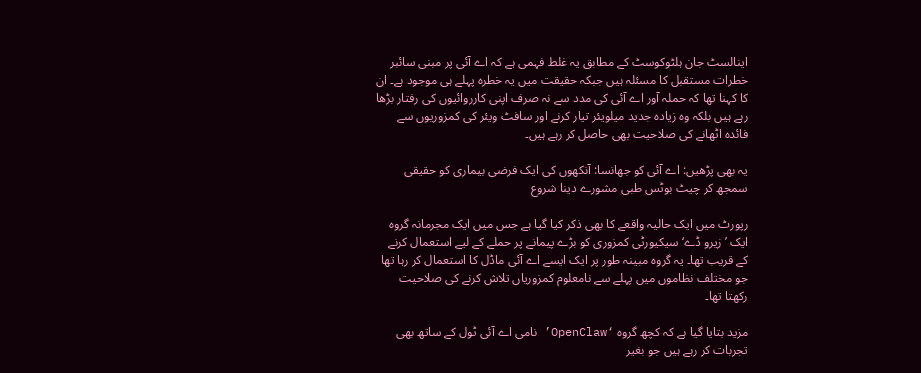اینالسٹ جان ہلٹوکوسٹ کے مطابق یہ غلط فہمی ہے کہ اے آئی پر مبنی سائبر خطرات مستقبل کا مسئلہ ہیں جبکہ حقیقت میں یہ خطرہ پہلے ہی موجود ہے۔ ان کا کہنا تھا کہ حملہ آور اے آئی کی مدد سے نہ صرف اپنی کارروائیوں کی رفتار بڑھا رہے ہیں بلکہ وہ زیادہ جدید میلویئر تیار کرنے اور سافٹ ویئر کی کمزوریوں سے فائدہ اٹھانے کی صلاحیت بھی حاصل کر رہے ہیں۔

یہ بھی پڑھیں: اے آئی کو جھانسا: آنکھوں کی ایک فرضی بیماری کو حقیقی سمجھ کر چیٹ بوٹس طبی مشورے دینا شروع

رپورٹ میں ایک حالیہ واقعے کا بھی ذکر کیا گیا ہے جس میں ایک مجرمانہ گروہ ایک ’زیرو ڈے‘ سیکیورٹی کمزوری کو بڑے پیمانے پر حملے کے لیے استعمال کرنے کے قریب تھا۔ یہ گروہ مبینہ طور پر ایک ایسے اے آئی ماڈل کا استعمال کر رہا تھا جو مختلف نظاموں میں پہلے سے نامعلوم کمزوریاں تلاش کرنے کی صلاحیت رکھتا تھا۔

مزید بتایا گیا ہے کہ کچھ گروہ ‘OpenClaw’ نامی اے آئی ٹول کے ساتھ بھی تجربات کر رہے ہیں جو بغیر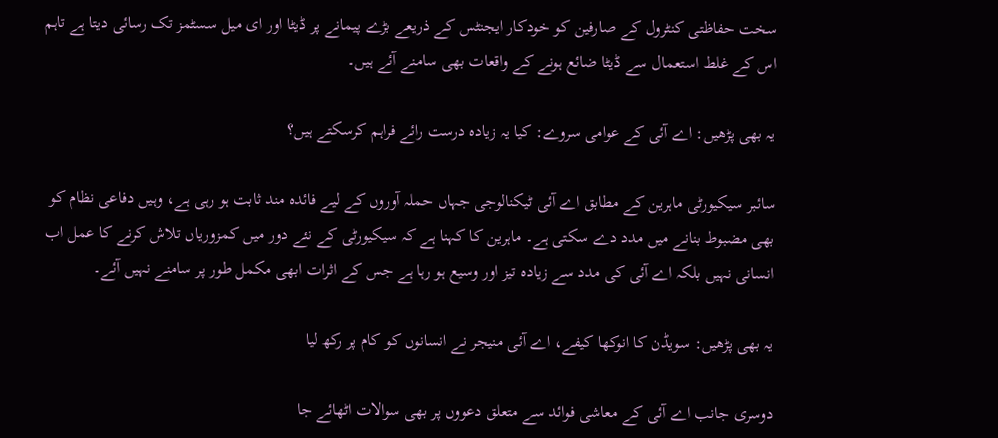سخت حفاظتی کنٹرول کے صارفین کو خودکار ایجنٹس کے ذریعے بڑے پیمانے پر ڈیٹا اور ای میل سسٹمز تک رسائی دیتا ہے تاہم اس کے غلط استعمال سے ڈیٹا ضائع ہونے کے واقعات بھی سامنے آئے ہیں۔

یہ بھی پڑھیں: اے آئی کے عوامی سروے: کیا یہ زیادہ درست رائے فراہم کرسکتے ہیں؟

سائبر سیکیورٹی ماہرین کے مطابق اے آئی ٹیکنالوجی جہاں حملہ آوروں کے لیے فائدہ مند ثابت ہو رہی ہے، وہیں دفاعی نظام کو بھی مضبوط بنانے میں مدد دے سکتی ہے۔ ماہرین کا کہنا ہے کہ سیکیورٹی کے نئے دور میں کمزوریاں تلاش کرنے کا عمل اب انسانی نہیں بلکہ اے آئی کی مدد سے زیادہ تیز اور وسیع ہو رہا ہے جس کے اثرات ابھی مکمل طور پر سامنے نہیں آئے۔

یہ بھی پڑھیں: سویڈن کا انوکھا کیفے، اے آئی منیجر نے انسانوں کو کام پر رکھ لیا

دوسری جانب اے آئی کے معاشی فوائد سے متعلق دعووں پر بھی سوالات اٹھائے جا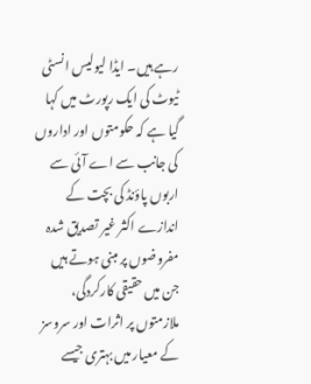رہے ہیں۔ ایڈا لیولیس انسٹی ٹیوٹ کی ایک رپورٹ میں کہا گیا ہے کہ حکومتوں اور اداروں کی جانب سے اے آئی سے اربوں پاؤنڈ کی بچت کے اندازے اکثر غیر تصدیق شدہ مفروضوں پر مبنی ہوتے ہیں جن میں حقیقی کارکردگی، ملازمتوں پر اثرات اور سروسز کے معیار میں بہتری جیسے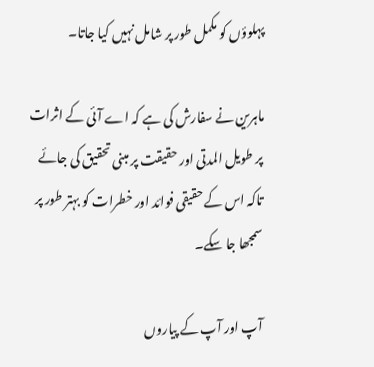پہلوؤں کو مکمل طور پر شامل نہیں کیا جاتا۔

ماہرین نے سفارش کی ہے کہ اے آئی کے اثرات پر طویل المدتی اور حقیقت پر مبنی تحقیق کی جائے تاکہ اس کے حقیقی فوائد اور خطرات کو بہتر طور پر سمجھا جا سکے۔

آپ اور آپ کے پیاروں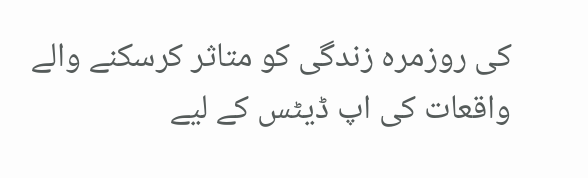کی روزمرہ زندگی کو متاثر کرسکنے والے واقعات کی اپ ڈیٹس کے لیے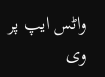واٹس ایپ پر وی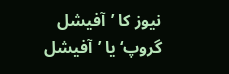نیوز کا ’آفیشل گروپ‘ یا ’آفیشل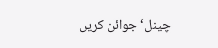چینل‘ جوائن کریں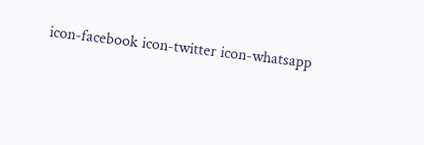icon-facebook icon-twitter icon-whatsapp